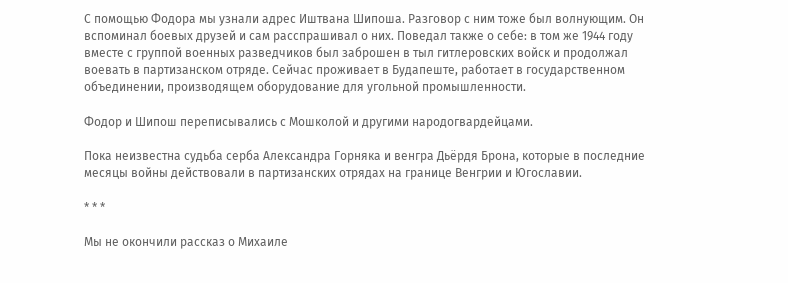С помощью Фодора мы узнали адрес Иштвана Шипоша. Разговор с ним тоже был волнующим. Он вспоминал боевых друзей и сам расспрашивал о них. Поведал также о себе: в том же 1944 году вместе с группой военных разведчиков был заброшен в тыл гитлеровских войск и продолжал воевать в партизанском отряде. Сейчас проживает в Будапеште, работает в государственном объединении, производящем оборудование для угольной промышленности.

Фодор и Шипош переписывались с Мошколой и другими народогвардейцами.

Пока неизвестна судьба серба Александра Горняка и венгра Дьёрдя Брона, которые в последние месяцы войны действовали в партизанских отрядах на границе Венгрии и Югославии.

* * *

Мы не окончили рассказ о Михаиле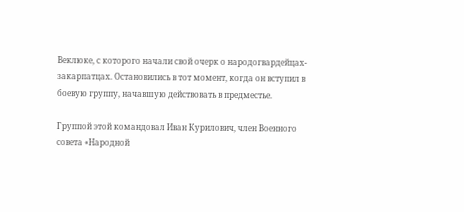Веклюке, с которого начали свой очерк о народогвардейцах-закарпатцах. Остановились в тот момент, когда он вступил в боевую группу, начавшую действовать в предместье.

Группой этой командовал Иван Курилович, член Военного совета «Народной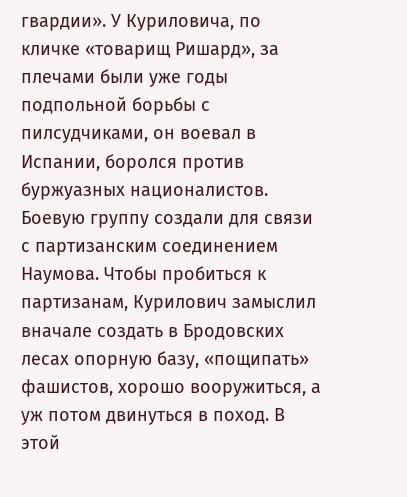гвардии». У Куриловича, по кличке «товарищ Ришард», за плечами были уже годы подпольной борьбы с пилсудчиками, он воевал в Испании, боролся против буржуазных националистов. Боевую группу создали для связи с партизанским соединением Наумова. Чтобы пробиться к партизанам, Курилович замыслил вначале создать в Бродовских лесах опорную базу, «пощипать» фашистов, хорошо вооружиться, а уж потом двинуться в поход. В этой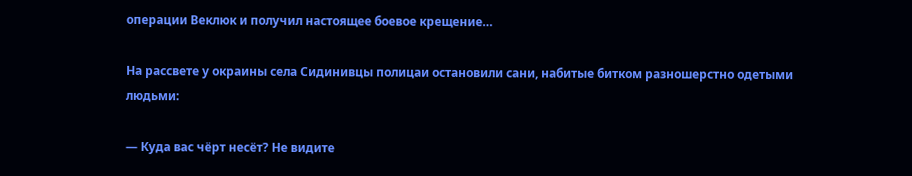операции Веклюк и получил настоящее боевое крещение…

На рассвете у окраины села Сидинивцы полицаи остановили сани, набитые битком разношерстно одетыми людьми:

— Куда вас чёрт несёт? Не видите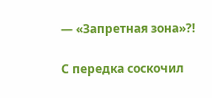— «Запретная зона»?!

С передка соскочил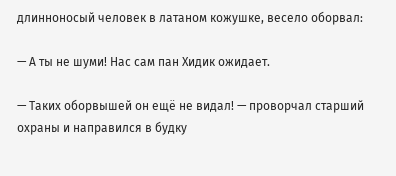длинноносый человек в латаном кожушке, весело оборвал:

— А ты не шуми! Нас сам пан Хидик ожидает.

— Таких оборвышей он ещё не видал! — проворчал старший охраны и направился в будку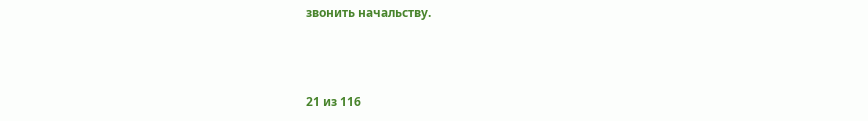звонить начальству.



21 из 116